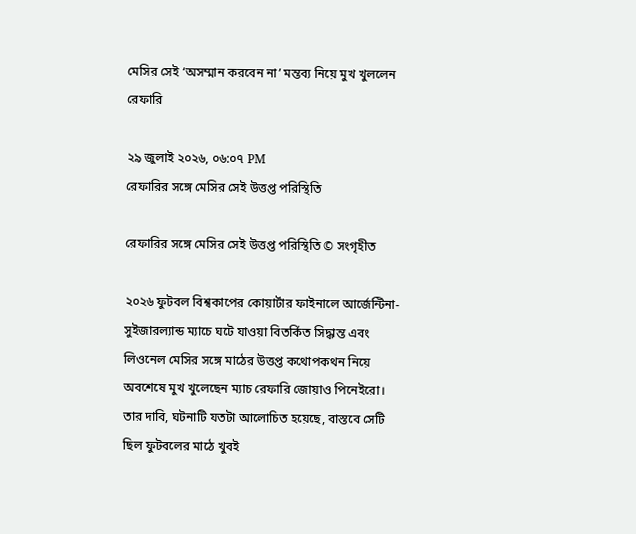মেসির সেই ‘অসম্মান করবেন না’ মন্তব্য নিয়ে মুখ খুললেন রেফারি

২৯ জুলাই ২০২৬, ০৬:০৭ PM
রেফারির সঙ্গে মেসির সেই উত্তপ্ত পরিস্থিতি

রেফারির সঙ্গে মেসির সেই উত্তপ্ত পরিস্থিতি © সংগৃহীত

২০২৬ ফুটবল বিশ্বকাপের কোয়ার্টার ফাইনালে আর্জেন্টিনা-সুইজারল্যান্ড ম্যাচে ঘটে যাওয়া বিতর্কিত সিদ্ধান্ত এবং লিওনেল মেসির সঙ্গে মাঠের উত্তপ্ত কথোপকথন নিয়ে অবশেষে মুখ খুলেছেন ম্যাচ রেফারি জোয়াও পিনেইরো। তার দাবি, ঘটনাটি যতটা আলোচিত হয়েছে, বাস্তবে সেটি ছিল ফুটবলের মাঠে খুবই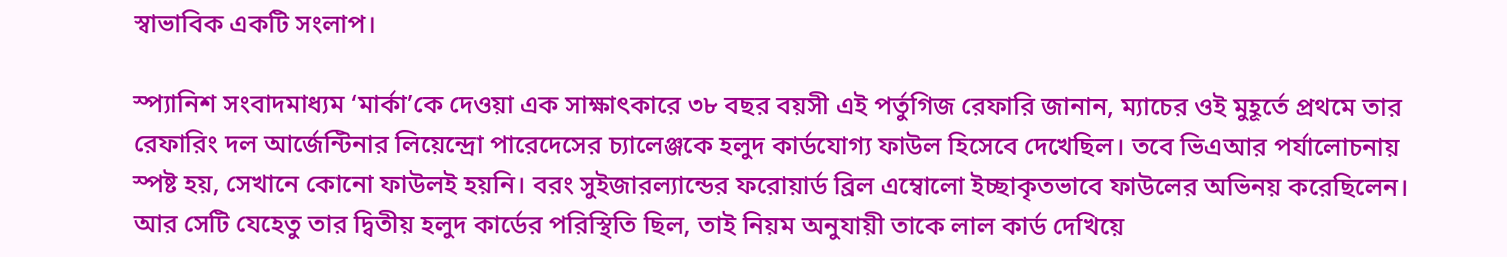স্বাভাবিক একটি সংলাপ।

স্প্যানিশ সংবাদমাধ্যম ‘মার্কা’কে দেওয়া এক সাক্ষাৎকারে ৩৮ বছর বয়সী এই পর্তুগিজ রেফারি জানান, ম্যাচের ওই মুহূর্তে প্রথমে তার রেফারিং দল আর্জেন্টিনার লিয়েন্দ্রো পারেদেসের চ্যালেঞ্জকে হলুদ কার্ডযোগ্য ফাউল হিসেবে দেখেছিল। তবে ভিএআর পর্যালোচনায় স্পষ্ট হয়, সেখানে কোনো ফাউলই হয়নি। বরং সুইজারল্যান্ডের ফরোয়ার্ড ব্রিল এম্বোলো ইচ্ছাকৃতভাবে ফাউলের অভিনয় করেছিলেন। আর সেটি যেহেতু তার দ্বিতীয় হলুদ কার্ডের পরিস্থিতি ছিল, তাই নিয়ম অনুযায়ী তাকে লাল কার্ড দেখিয়ে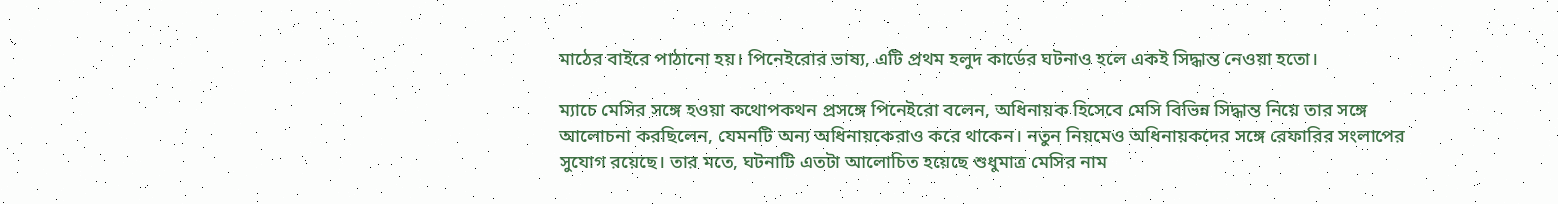মাঠের বাইরে পাঠানো হয়। পিনেইরোর ভাষ্য, এটি প্রথম হলুদ কার্ডের ঘটনাও হলে একই সিদ্ধান্ত নেওয়া হতো।

ম্যাচে মেসির সঙ্গে হওয়া কথোপকথন প্রসঙ্গে পিনেইরো বলেন, অধিনায়ক হিসেবে মেসি বিভিন্ন সিদ্ধান্ত নিয়ে তার সঙ্গে আলোচনা করছিলেন, যেমনটি অন্য অধিনায়কেরাও করে থাকেন। নতুন নিয়মেও অধিনায়কদের সঙ্গে রেফারির সংলাপের সুযোগ রয়েছে। তার মতে, ঘটনাটি এতটা আলোচিত হয়েছে শুধুমাত্র মেসির নাম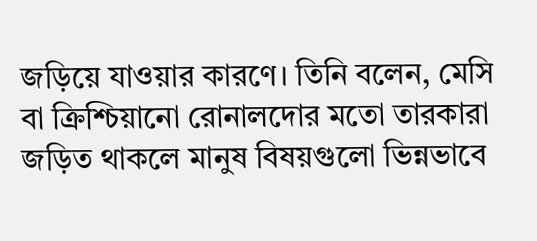জড়িয়ে যাওয়ার কারণে। তিনি বলেন, মেসি বা ক্রিশ্চিয়ানো রোনালদোর মতো তারকারা জড়িত থাকলে মানুষ বিষয়গুলো ভিন্নভাবে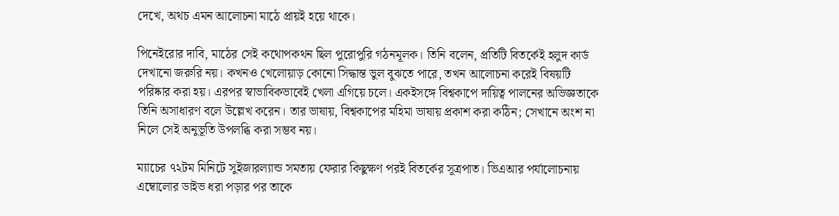দেখে, অথচ এমন আলোচনা মাঠে প্রায়ই হয়ে থাকে।

পিনেইরোর দাবি, মাঠের সেই কথোপকথন ছিল পুরোপুরি গঠনমূলক। তিনি বলেন, প্রতিটি বিতর্কেই হলুদ কার্ড দেখানো জরুরি নয়। কখনও খেলোয়াড় কোনো সিদ্ধান্ত ভুল বুঝতে পারে, তখন আলোচনা করেই বিষয়টি পরিষ্কার করা হয়। এরপর স্বাভাবিকভাবেই খেলা এগিয়ে চলে। একইসঙ্গে বিশ্বকাপে দায়িত্ব পালনের অভিজ্ঞতাকে তিনি অসাধারণ বলে উল্লেখ করেন। তার ভাষায়, বিশ্বকাপের মহিমা ভাষায় প্রকাশ করা কঠিন; সেখানে অংশ না নিলে সেই অনুভূতি উপলব্ধি করা সম্ভব নয়।

ম্যাচের ৭২টম মিনিটে সুইজারল্যান্ড সমতায় ফেরার কিছুক্ষণ পরই বিতর্কের সূত্রপাত। ভিএআর পর্যালোচনায় এম্বোলোর ডাইভ ধরা পড়ার পর তাকে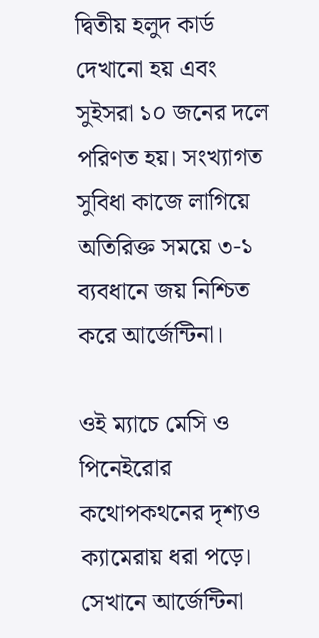দ্বিতীয় হলুদ কার্ড দেখানো হয় এবং সুইসরা ১০ জনের দলে পরিণত হয়। সংখ্যাগত সুবিধা কাজে লাগিয়ে অতিরিক্ত সময়ে ৩-১ ব্যবধানে জয় নিশ্চিত করে আর্জেন্টিনা।

ওই ম্যাচে মেসি ও পিনেইরোর কথোপকথনের দৃশ্যও ক্যামেরায় ধরা পড়ে। সেখানে আর্জেন্টিনা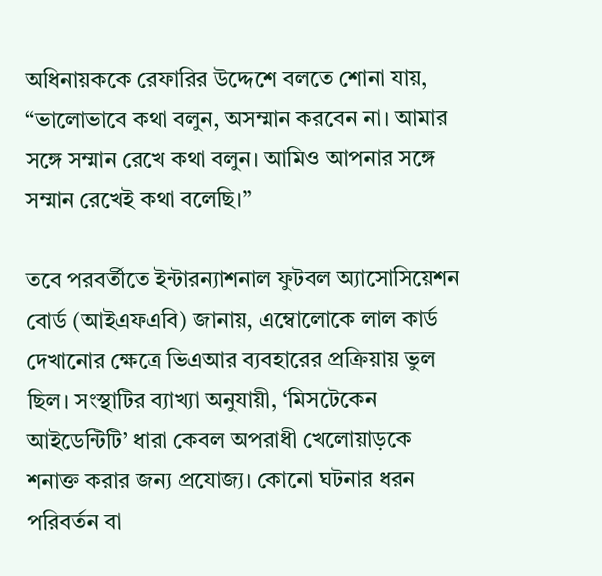অধিনায়ককে রেফারির উদ্দেশে বলতে শোনা যায়, “ভালোভাবে কথা বলুন, অসম্মান করবেন না। আমার সঙ্গে সম্মান রেখে কথা বলুন। আমিও আপনার সঙ্গে সম্মান রেখেই কথা বলেছি।”

তবে পরবর্তীতে ইন্টারন্যাশনাল ফুটবল অ্যাসোসিয়েশন বোর্ড (আইএফএবি) জানায়, এম্বোলোকে লাল কার্ড দেখানোর ক্ষেত্রে ভিএআর ব্যবহারের প্রক্রিয়ায় ভুল ছিল। সংস্থাটির ব্যাখ্যা অনুযায়ী, ‘মিসটেকেন আইডেন্টিটি’ ধারা কেবল অপরাধী খেলোয়াড়কে শনাক্ত করার জন্য প্রযোজ্য। কোনো ঘটনার ধরন পরিবর্তন বা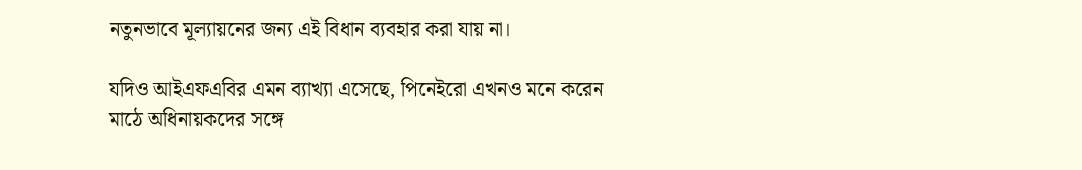নতুনভাবে মূল্যায়নের জন্য এই বিধান ব্যবহার করা যায় না।

যদিও আইএফএবির এমন ব্যাখ্যা এসেছে, পিনেইরো এখনও মনে করেন মাঠে অধিনায়কদের সঙ্গে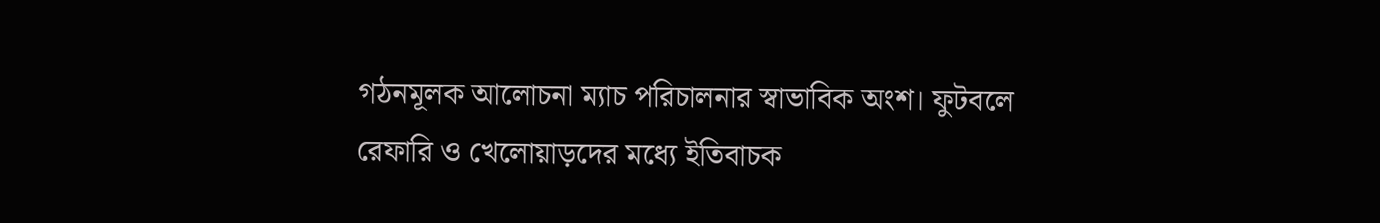গঠনমূলক আলোচনা ম্যাচ পরিচালনার স্বাভাবিক অংশ। ফুটবলে রেফারি ও খেলোয়াড়দের মধ্যে ইতিবাচক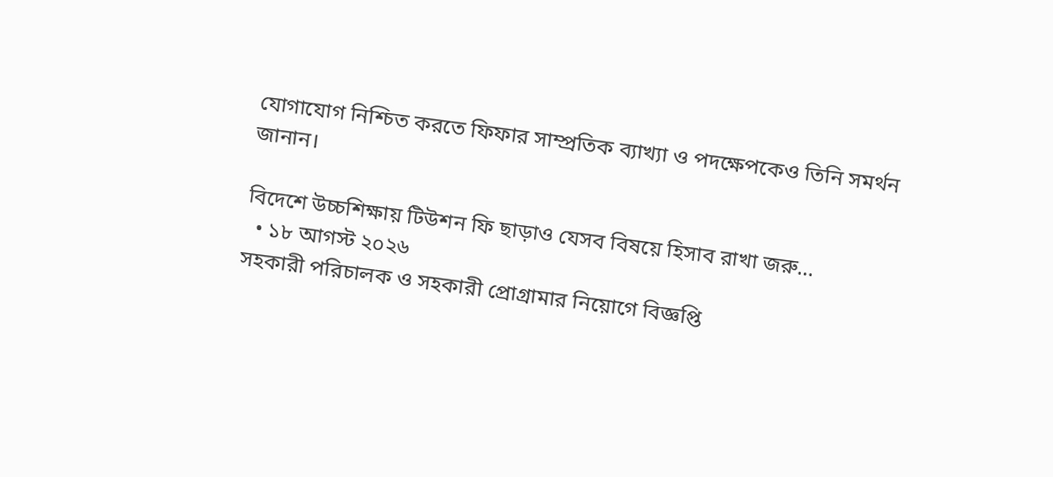যোগাযোগ নিশ্চিত করতে ফিফার সাম্প্রতিক ব্যাখ্যা ও পদক্ষেপকেও তিনি সমর্থন জানান।

বিদেশে উচ্চশিক্ষায় টিউশন ফি ছাড়াও যেসব বিষয়ে হিসাব রাখা জরু…
  • ১৮ আগস্ট ২০২৬
সহকারী পরিচালক ও সহকারী প্রোগ্রামার নিয়োগে বিজ্ঞপ্তি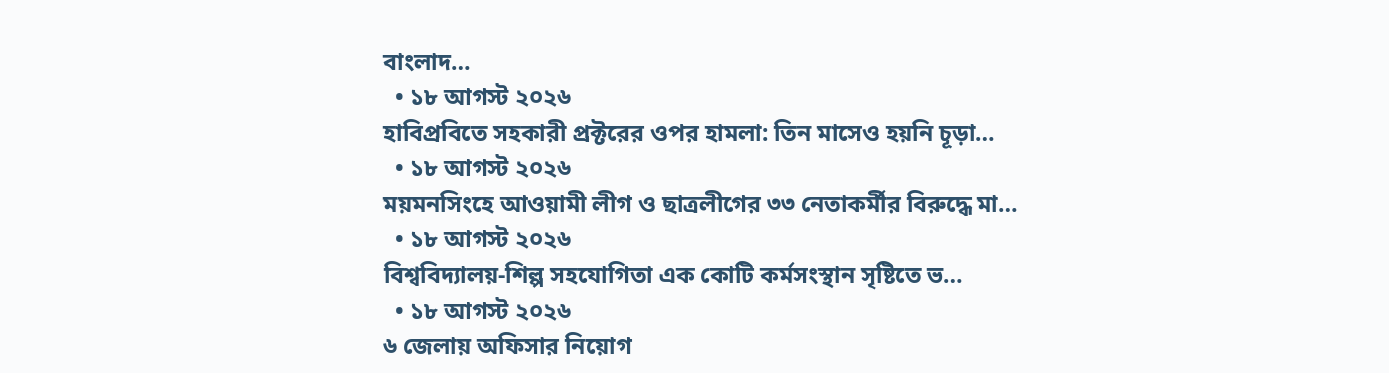বাংলাদ…
  • ১৮ আগস্ট ২০২৬
হাবিপ্রবিতে সহকারী প্রক্টরের ওপর হামলা: তিন মাসেও হয়নি চূড়া…
  • ১৮ আগস্ট ২০২৬
ময়মনসিংহে আওয়ামী লীগ ও ছাত্রলীগের ৩৩ নেতাকর্মীর বিরুদ্ধে মা…
  • ১৮ আগস্ট ২০২৬
বিশ্ববিদ্যালয়-শিল্প সহযোগিতা এক কোটি কর্মসংস্থান সৃষ্টিতে ভ…
  • ১৮ আগস্ট ২০২৬
৬ জেলায় অফিসার নিয়োগ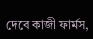দেবে কাজী ফার্মস,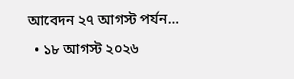আবেদন ২৭ আগস্ট পর্যন…
  • ১৮ আগস্ট ২০২৬